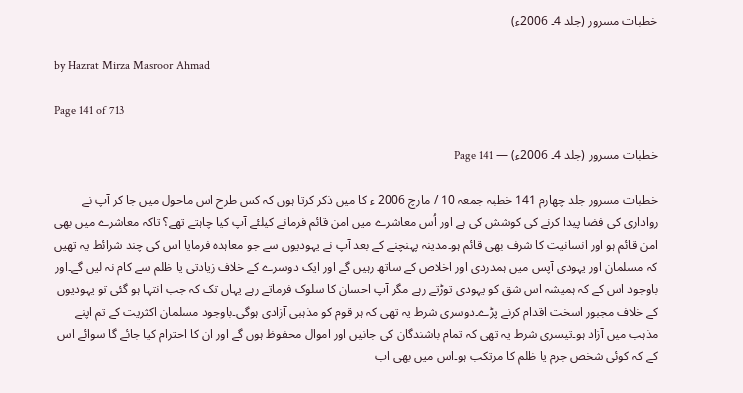خطبات مسرور (جلد 4۔ 2006ء)

by Hazrat Mirza Masroor Ahmad

Page 141 of 713

خطبات مسرور (جلد 4۔ 2006ء) — Page 141

خطبات مسرور جلد چهارم 141 خطبہ جمعہ 10 / مارچ 2006 ء کا میں ذکر کرتا ہوں کہ کس طرح اس ماحول میں جا کر آپ نے رواداری کی فضا پیدا کرنے کی کوشش کی ہے اور اُس معاشرے میں امن قائم فرمانے کیلئے آپ کیا چاہتے تھے؟ تاکہ معاشرے میں بھی امن قائم ہو اور انسانیت کا شرف بھی قائم ہو۔مدینہ پہنچنے کے بعد آپ نے یہودیوں سے جو معاہدہ فرمایا اس کی چند شرائط یہ تھیں کہ مسلمان اور یہودی آپس میں ہمدردی اور اخلاص کے ساتھ رہیں گے اور ایک دوسرے کے خلاف زیادتی یا ظلم سے کام نہ لیں گے۔اور باوجود اس کے کہ ہمیشہ اس شق کو یہودی توڑتے رہے مگر آپ احسان کا سلوک فرماتے رہے یہاں تک کہ جب انتہا ہو گئی تو یہودیوں کے خلاف مجبور اسخت اقدام کرنے پڑے۔دوسری شرط یہ تھی کہ ہر قوم کو مذہبی آزادی ہوگی۔باوجود مسلمان اکثریت کے تم اپنے مذہب میں آزاد ہو۔تیسری شرط یہ تھی کہ تمام باشندگان کی جانیں اور اموال محفوظ ہوں گے اور ان کا احترام کیا جائے گا سوائے اس کے کہ کوئی شخص جرم یا ظلم کا مرتکب ہو۔اس میں بھی اب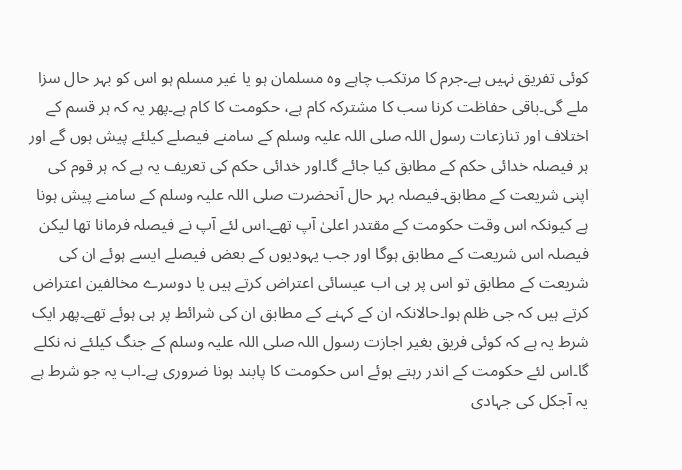کوئی تفریق نہیں ہے۔جرم کا مرتکب چاہے وہ مسلمان ہو یا غیر مسلم ہو اس کو بہر حال سزا ملے گی۔باقی حفاظت کرنا سب کا مشترکہ کام ہے، حکومت کا کام ہے۔پھر یہ کہ ہر قسم کے اختلاف اور تنازعات رسول اللہ صلی اللہ علیہ وسلم کے سامنے فیصلے کیلئے پیش ہوں گے اور ہر فیصلہ خدائی حکم کے مطابق کیا جائے گا۔اور خدائی حکم کی تعریف یہ ہے کہ ہر قوم کی اپنی شریعت کے مطابق۔فیصلہ بہر حال آنحضرت صلی اللہ علیہ وسلم کے سامنے پیش ہونا ہے کیونکہ اس وقت حکومت کے مقتدر اعلیٰ آپ تھے۔اس لئے آپ نے فیصلہ فرمانا تھا لیکن فیصلہ اس شریعت کے مطابق ہوگا اور جب یہودیوں کے بعض فیصلے ایسے ہوئے ان کی شریعت کے مطابق تو اس پر ہی اب عیسائی اعتراض کرتے ہیں یا دوسرے مخالفین اعتراض کرتے ہیں کہ جی ظلم ہوا۔حالانکہ ان کے کہنے کے مطابق ان کی شرائط پر ہی ہوئے تھے۔پھر ایک شرط یہ ہے کہ کوئی فریق بغیر اجازت رسول اللہ صلی اللہ علیہ وسلم کے جنگ کیلئے نہ نکلے گا۔اس لئے حکومت کے اندر رہتے ہوئے اس حکومت کا پابند ہونا ضروری ہے۔اب یہ جو شرط ہے یہ آجکل کی جہادی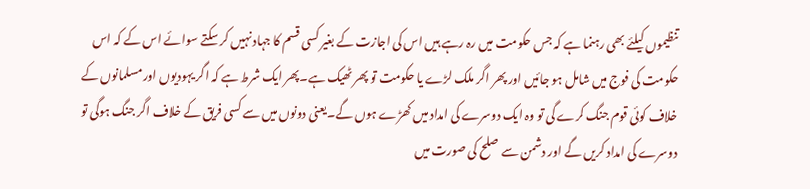تنظیموں کیلئے بھی رہنما ہے کہ جس حکومت میں رہ رہے ہیں اس کی اجازت کے بغیر کسی قسم کا جہاد نہیں کر سکتے سوائے اس کے کہ اس حکومت کی فوج میں شامل ہو جائیں اور پھر اگر ملک لڑے یا حکومت تو پھر ٹھیک ہے۔پھر ایک شرط ہے کہ اگر یہودیوں اور مسلمانوں کے خلاف کوئی قوم جنگ کرے گی تو وہ ایک دوسرے کی امداد میں کھڑے ہوں گے۔یعنی دونوں میں سے کسی فریق کے خلاف اگر جنگ ہوگی تو دوسرے کی امداد کریں گے اور دشمن سے صلح کی صورت میں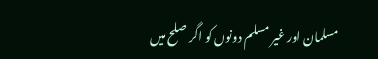مسلمان اور غیر مسلم دونوں کو اگر صلح میں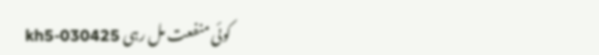کوئی منفعت مل رہی kh5-030425